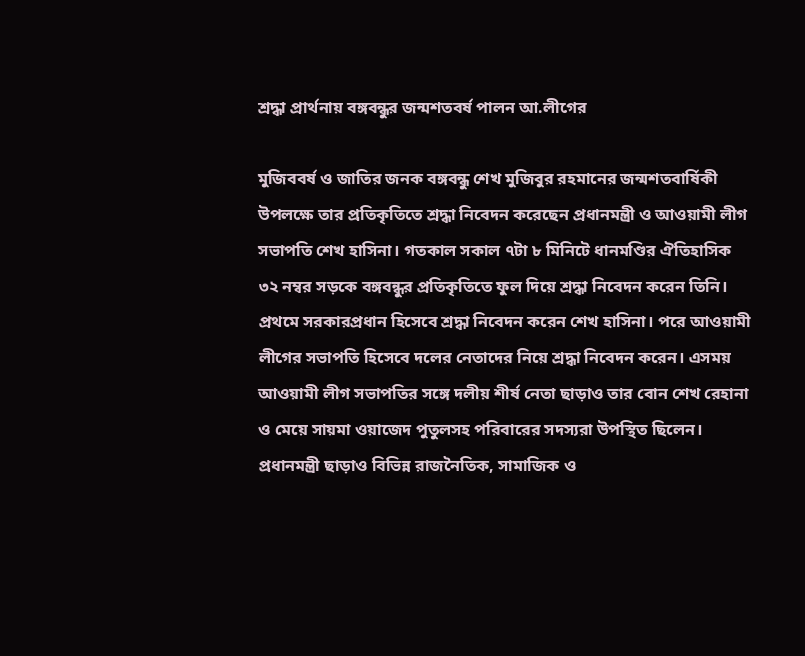শ্রদ্ধা প্রার্থনায় বঙ্গবন্ধুর জন্মশতবর্ষ পালন আ.লীগের

মুজিববর্ষ ও জাতির জনক বঙ্গবন্ধু শেখ মুজিবুর রহমানের জন্মশতবার্ষিকী উপলক্ষে তার প্রতিকৃতিতে শ্রদ্ধা নিবেদন করেছেন প্রধানমন্ত্রী ও আওয়ামী লীগ সভাপতি শেখ হাসিনা। গতকাল সকাল ৭টা ৮ মিনিটে ধানমণ্ডির ঐতিহাসিক ৩২ নম্বর সড়কে বঙ্গবন্ধুর প্রতিকৃতিতে ফুল দিয়ে শ্রদ্ধা নিবেদন করেন তিনি। প্রথমে সরকারপ্রধান হিসেবে শ্রদ্ধা নিবেদন করেন শেখ হাসিনা। পরে আওয়ামী লীগের সভাপতি হিসেবে দলের নেতাদের নিয়ে শ্রদ্ধা নিবেদন করেন। এসময় আওয়ামী লীগ সভাপতির সঙ্গে দলীয় শীর্ষ নেতা ছাড়াও তার বোন শেখ রেহানা ও মেয়ে সায়মা ওয়াজেদ পুতুলসহ পরিবারের সদস্যরা উপস্থিত ছিলেন। প্রধানমন্ত্রী ছাড়াও বিভিন্ন রাজনৈতিক, সামাজিক ও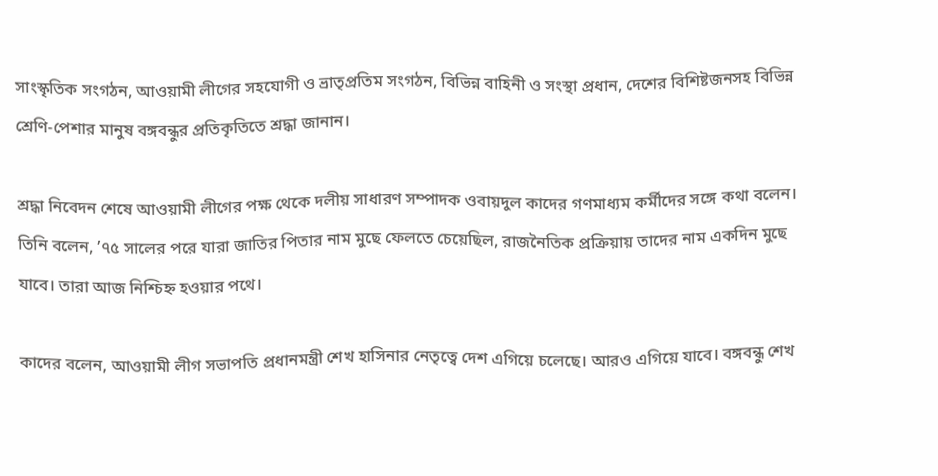সাংস্কৃতিক সংগঠন, আওয়ামী লীগের সহযোগী ও ভ্রাতৃপ্রতিম সংগঠন, বিভিন্ন বাহিনী ও সংস্থা প্রধান, দেশের বিশিষ্টজনসহ বিভিন্ন শ্রেণি-পেশার মানুষ বঙ্গবন্ধুর প্রতিকৃতিতে শ্রদ্ধা জানান।

শ্রদ্ধা নিবেদন শেষে আওয়ামী লীগের পক্ষ থেকে দলীয় সাধারণ সম্পাদক ওবায়দুল কাদের গণমাধ্যম কর্মীদের সঙ্গে কথা বলেন। তিনি বলেন, ’৭৫ সালের পরে যারা জাতির পিতার নাম মুছে ফেলতে চেয়েছিল, রাজনৈতিক প্রক্রিয়ায় তাদের নাম একদিন মুছে যাবে। তারা আজ নিশ্চিহ্ন হওয়ার পথে।

কাদের বলেন, আওয়ামী লীগ সভাপতি প্রধানমন্ত্রী শেখ হাসিনার নেতৃত্বে দেশ এগিয়ে চলেছে। আরও এগিয়ে যাবে। বঙ্গবন্ধু শেখ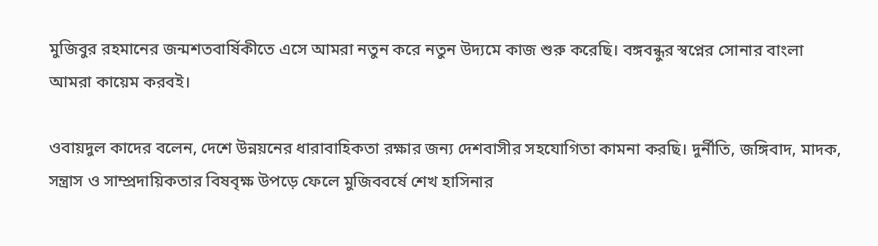মুজিবুর রহমানের জন্মশতবার্ষিকীতে এসে আমরা নতুন করে নতুন উদ্যমে কাজ শুরু করেছি। বঙ্গবন্ধুর স্বপ্নের সোনার বাংলা আমরা কায়েম করবই।

ওবায়দুল কাদের বলেন, দেশে উন্নয়নের ধারাবাহিকতা রক্ষার জন্য দেশবাসীর সহযোগিতা কামনা করছি। দুর্নীতি, জঙ্গিবাদ, মাদক, সন্ত্রাস ও সাম্প্রদায়িকতার বিষবৃক্ষ উপড়ে ফেলে মুজিববর্ষে শেখ হাসিনার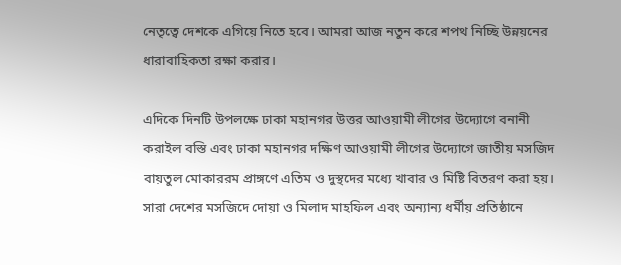নেতৃত্বে দেশকে এগিয়ে নিতে হবে। আমরা আজ নতুন করে শপথ নিচ্ছি উন্নয়নের ধারাবাহিকতা রক্ষা করার।

এদিকে দিনটি উপলক্ষে ঢাকা মহানগর উত্তর আওয়ামী লীগের উদ্যোগে বনানী করাইল বস্তি এবং ঢাকা মহানগর দক্ষিণ আওয়ামী লীগের উদ্যোগে জাতীয় মসজিদ বায়তুল মোকাররম প্রাঙ্গণে এতিম ও দুস্থদের মধ্যে খাবার ও মিষ্টি বিতরণ করা হয়। সারা দেশের মসজিদে দোয়া ও মিলাদ মাহফিল এবং অন্যান্য ধর্মীয় প্রতিষ্ঠানে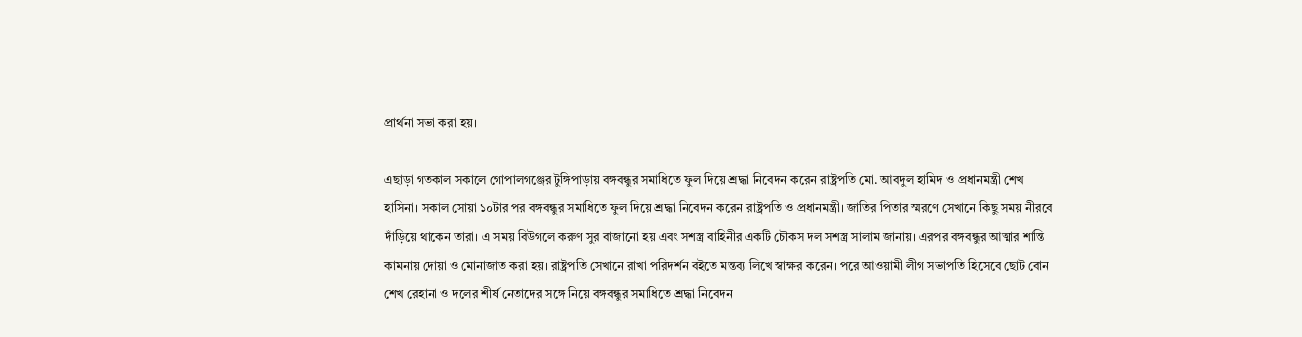প্রার্থনা সভা করা হয়।

এছাড়া গতকাল সকালে গোপালগঞ্জের টুঙ্গিপাড়ায় বঙ্গবন্ধুর সমাধিতে ফুল দিয়ে শ্রদ্ধা নিবেদন করেন রাষ্ট্রপতি মো. আবদুল হামিদ ও প্রধানমন্ত্রী শেখ হাসিনা। সকাল সোয়া ১০টার পর বঙ্গবন্ধুর সমাধিতে ফুল দিয়ে শ্রদ্ধা নিবেদন করেন রাষ্ট্রপতি ও প্রধানমন্ত্রী। জাতির পিতার স্মরণে সেখানে কিছু সময় নীরবে দাঁড়িয়ে থাকেন তারা। এ সময় বিউগলে করুণ সুর বাজানো হয় এবং সশস্ত্র বাহিনীর একটি চৌকস দল সশস্ত্র সালাম জানায়। এরপর বঙ্গবন্ধুর আত্মার শান্তি কামনায় দোয়া ও মোনাজাত করা হয়। রাষ্ট্রপতি সেখানে রাখা পরিদর্শন বইতে মন্তব্য লিখে স্বাক্ষর করেন। পরে আওয়ামী লীগ সভাপতি হিসেবে ছোট বোন শেখ রেহানা ও দলের শীর্ষ নেতাদের সঙ্গে নিয়ে বঙ্গবন্ধুর সমাধিতে শ্রদ্ধা নিবেদন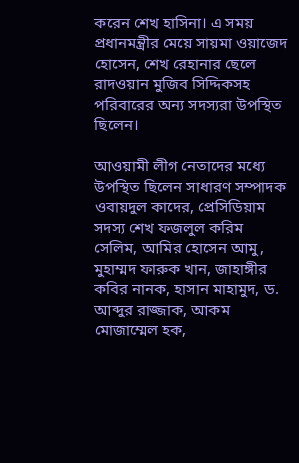করেন শেখ হাসিনা। এ সময় প্রধানমন্ত্রীর মেয়ে সায়মা ওয়াজেদ হোসেন, শেখ রেহানার ছেলে রাদওয়ান মুজিব সিদ্দিকসহ পরিবারের অন্য সদস্যরা উপস্থিত ছিলেন।

আওয়ামী লীগ নেতাদের মধ্যে উপস্থিত ছিলেন সাধারণ সম্পাদক ওবায়দুল কাদের, প্রেসিডিয়াম সদস্য শেখ ফজলুল করিম সেলিম, আমির হোসেন আমু, মুহাম্মদ ফারুক খান, জাহাঙ্গীর কবির নানক, হাসান মাহামুদ, ড. আব্দুর রাজ্জাক, আকম মোজাম্মেল হক,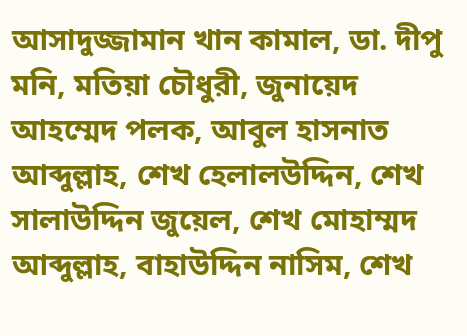আসাদুজ্জামান খান কামাল, ডা. দীপু মনি, মতিয়া চৌধুরী, জুনায়েদ আহম্মেদ পলক, আবুল হাসনাত আব্দুল্লাহ, শেখ হেলালউদ্দিন, শেখ সালাউদ্দিন জুয়েল, শেখ মোহাম্মদ আব্দুল্লাহ, বাহাউদ্দিন নাসিম, শেখ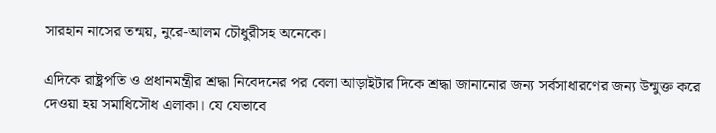সারহান নাসের তন্ময়, নুরে-আলম চৌধুরীসহ অনেকে।

এদিকে রাষ্ট্রপতি ও প্রধানমন্ত্রীর শ্রদ্ধা নিবেদনের পর বেলা আড়াইটার দিকে শ্রদ্ধা জানানোর জন্য সর্বসাধারণের জন্য উন্মুক্ত করে দেওয়া হয় সমাধিসৌধ এলাকা। যে যেভাবে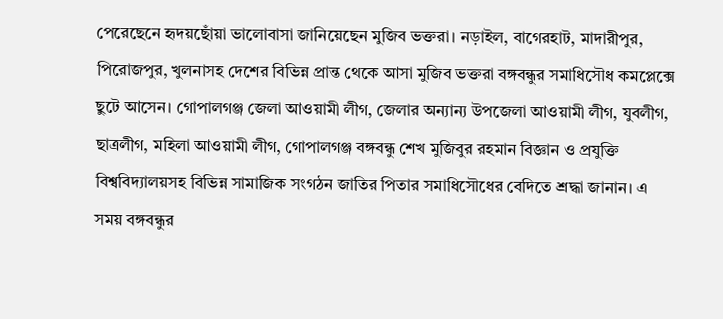পেরেছেনে হৃদয়ছোঁয়া ভালোবাসা জানিয়েছেন মুজিব ভক্তরা। নড়াইল, বাগেরহাট, মাদারীপুর, পিরোজপুর, খুলনাসহ দেশের বিভিন্ন প্রান্ত থেকে আসা মুজিব ভক্তরা বঙ্গবন্ধুর সমাধিসৌধ কমপ্লেক্সে ছুটে আসেন। গোপালগঞ্জ জেলা আওয়ামী লীগ, জেলার অন্যান্য উপজেলা আওয়ামী লীগ, যুবলীগ, ছাত্রলীগ, মহিলা আওয়ামী লীগ, গোপালগঞ্জ বঙ্গবন্ধু শেখ মুজিবুর রহমান বিজ্ঞান ও প্রযুক্তি বিশ্ববিদ্যালয়সহ বিভিন্ন সামাজিক সংগঠন জাতির পিতার সমাধিসৌধের বেদিতে শ্রদ্ধা জানান। এ সময় বঙ্গবন্ধুর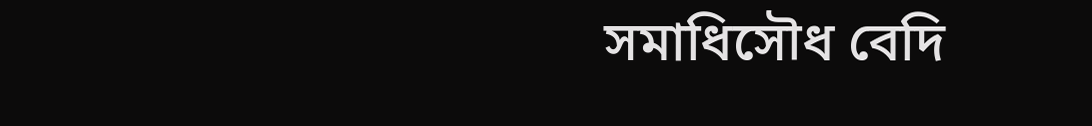সমাধিসৌধ বেদি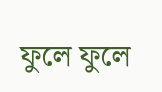ফুলে ফুলে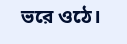ভরে ওঠে।